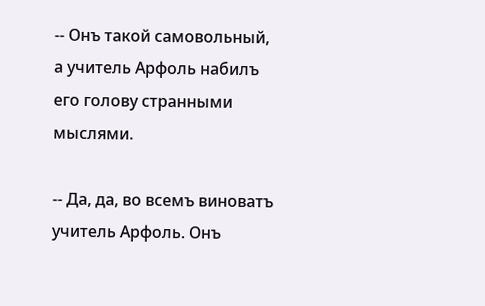-- Онъ такой самовольный, а учитель Арфоль набилъ его голову странными мыслями.

-- Да, да, во всемъ виноватъ учитель Арфоль. Онъ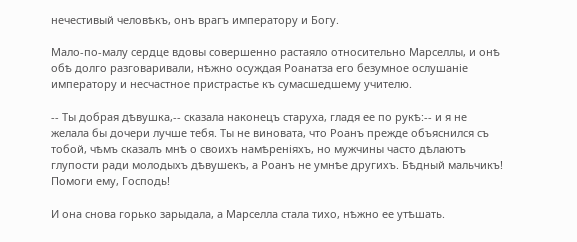нечестивый человѣкъ, онъ врагъ императору и Богу.

Мало-по-малу сердце вдовы совершенно растаяло относительно Марселлы, и онѣ обѣ долго разговаривали, нѣжно осуждая Роанатза его безумное ослушаніе императору и несчастное пристрастье къ сумасшедшему учителю.

-- Ты добрая дѣвушка,-- сказала наконецъ старуха, гладя ее по рукѣ:-- и я не желала бы дочери лучше тебя. Ты не виновата, что Роанъ прежде объяснился съ тобой, чѣмъ сказалъ мнѣ о своихъ намѣреніяхъ, но мужчины часто дѣлаютъ глупости ради молодыхъ дѣвушекъ, а Роанъ не умнѣе другихъ. Бѣдный мальчикъ! Помоги ему, Господь!

И она снова горько зарыдала, а Марселла стала тихо, нѣжно ее утѣшать.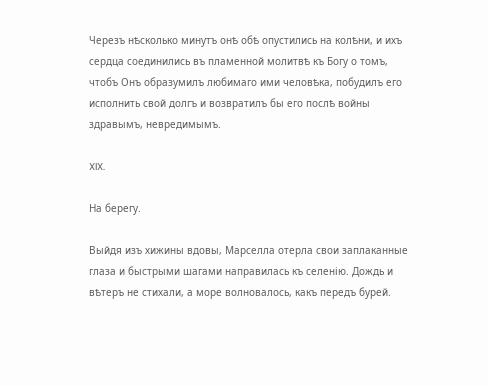Черезъ нѣсколько минутъ онѣ обѣ опустились на колѣни, и ихъ сердца соединились въ пламенной молитвѣ къ Богу о томъ, чтобъ Онъ образумилъ любимаго ими человѣка, побудилъ его исполнить свой долгъ и возвратилъ бы его послѣ войны здравымъ, невредимымъ.

XIX.

На берегу.

Выйдя изъ хижины вдовы, Марселла отерла свои заплаканные глаза и быстрыми шагами направилась къ селенію. Дождь и вѣтеръ не стихали, а море волновалось, какъ передъ бурей.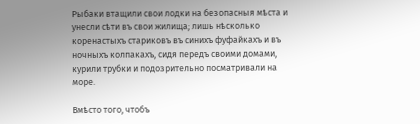Рыбаки втащили свои лодки на безопасныя мѣста и унесли сѣти въ свои жилища; лишь нѣсколько коренастыхъ стариковъ въ синихъ фуфайкахъ и въ ночныхъ колпакахъ, сидя передъ своими домами, курили трубки и подозрительно посматривали на море.

Вмѣсто того, чтобъ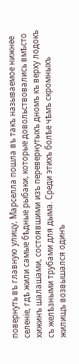повернуть въ главную улицу, Марселла пошла въ такъ называемое нижнее селеніе, гдѣ жили самые бѣдные рыбаки, которые довольствовались вмѣсто хижинъ шалашами, состоявшими изъ перевернутыхъ дномъ къ верху лодокъ съ желѣзными трубами для дыма. Среди этихъ болѣе чѣмъ скромныхъ жилищъ возвышался одинъ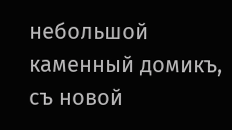небольшой каменный домикъ, съ новой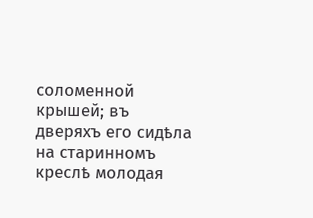соломенной крышей; въ дверяхъ его сидѣла на старинномъ креслѣ молодая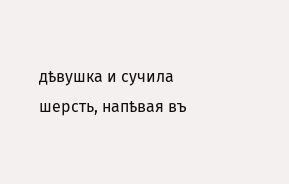дѣвушка и сучила шерсть, напѣвая въ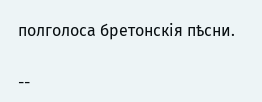полголоса бретонскія пѣсни.

--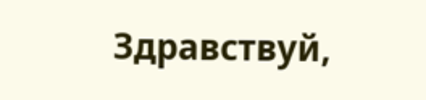Здравствуй,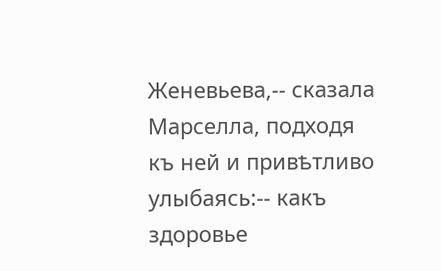Женевьева,-- сказала Марселла, подходя къ ней и привѣтливо улыбаясь:-- какъ здоровье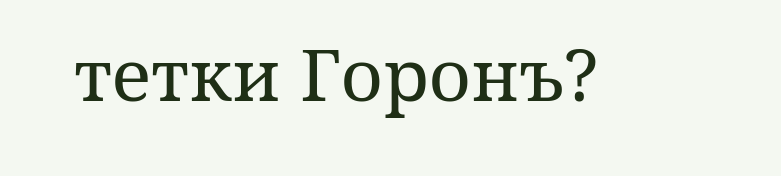тетки Горонъ?